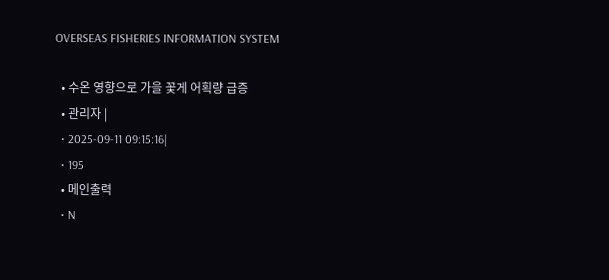OVERSEAS FISHERIES INFORMATION SYSTEM

  • 수온 영향으로 가을 꽃게 어획량 급증
  • 관리자 |
  • 2025-09-11 09:15:16|
  • 195
  • 메인출력
  • N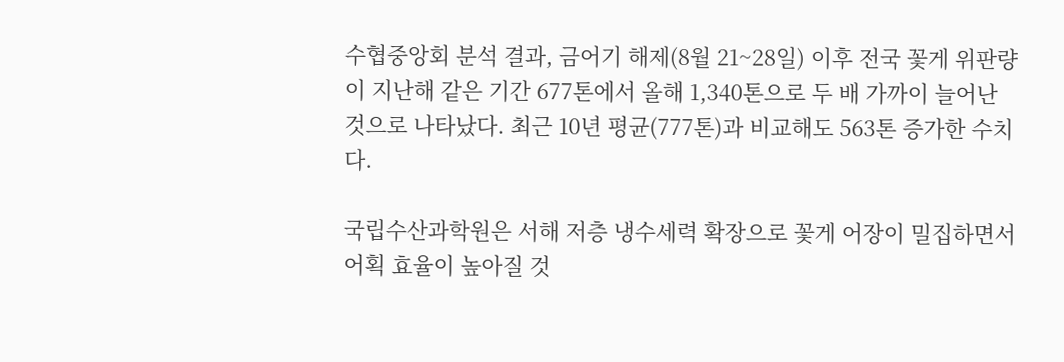수협중앙회 분석 결과, 금어기 해제(8월 21~28일) 이후 전국 꽃게 위판량이 지난해 같은 기간 677톤에서 올해 1,340톤으로 두 배 가까이 늘어난 것으로 나타났다. 최근 10년 평균(777톤)과 비교해도 563톤 증가한 수치다.

국립수산과학원은 서해 저층 냉수세력 확장으로 꽃게 어장이 밀집하면서 어획 효율이 높아질 것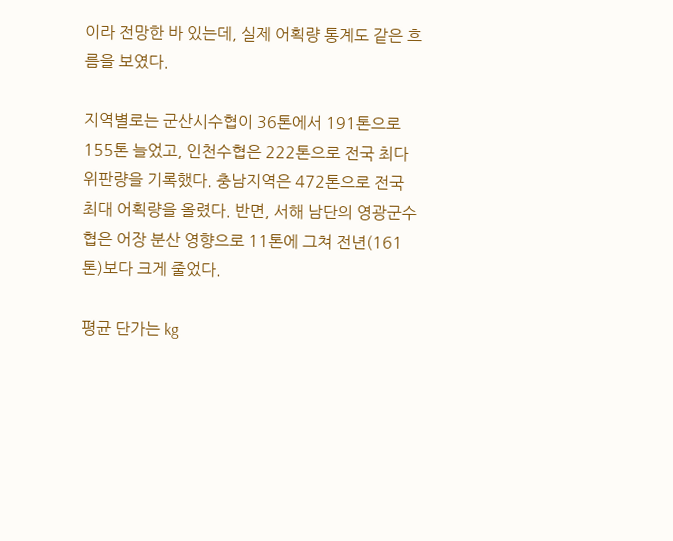이라 전망한 바 있는데, 실제 어획량 통계도 같은 흐름을 보였다.

지역별로는 군산시수협이 36톤에서 191톤으로 155톤 늘었고, 인천수협은 222톤으로 전국 최다 위판량을 기록했다. 충남지역은 472톤으로 전국 최대 어획량을 올렸다. 반면, 서해 남단의 영광군수협은 어장 분산 영향으로 11톤에 그쳐 전년(161톤)보다 크게 줄었다.

평균 단가는 kg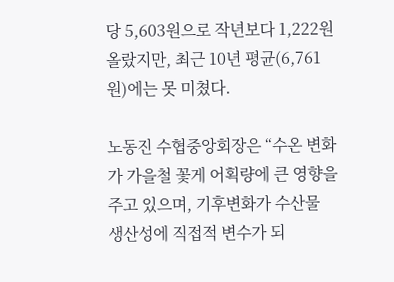당 5,603원으로 작년보다 1,222원 올랐지만, 최근 10년 평균(6,761원)에는 못 미쳤다.

노동진 수협중앙회장은 “수온 변화가 가을철 꽃게 어획량에 큰 영향을 주고 있으며, 기후변화가 수산물 생산성에 직접적 변수가 되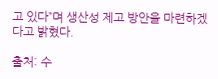고 있다”며 생산성 제고 방안을 마련하겠다고 밝혔다.

출처: 수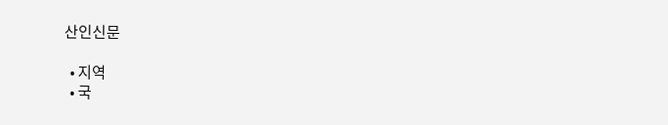산인신문

  • 지역
  • 국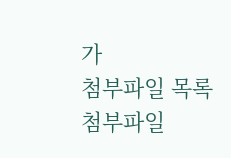가
첨부파일 목록
첨부파일